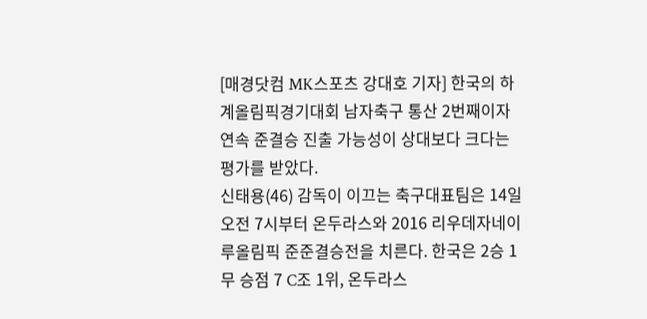[매경닷컴 MK스포츠 강대호 기자] 한국의 하계올림픽경기대회 남자축구 통산 2번째이자 연속 준결승 진출 가능성이 상대보다 크다는 평가를 받았다.
신태용(46) 감독이 이끄는 축구대표팀은 14일 오전 7시부터 온두라스와 2016 리우데자네이루올림픽 준준결승전을 치른다. 한국은 2승 1무 승점 7 C조 1위, 온두라스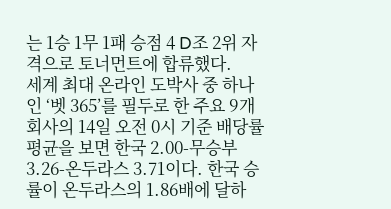는 1승 1무 1패 승점 4 D조 2위 자격으로 토너먼트에 합류했다.
세계 최대 온라인 도박사 중 하나인 ‘벳 365’를 필두로 한 주요 9개 회사의 14일 오전 0시 기준 배당률 평균을 보면 한국 2.00-무승부 3.26-온두라스 3.71이다. 한국 승률이 온두라스의 1.86배에 달하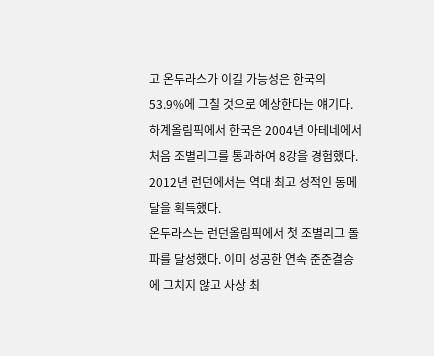고 온두라스가 이길 가능성은 한국의 53.9%에 그칠 것으로 예상한다는 얘기다.
하계올림픽에서 한국은 2004년 아테네에서 처음 조별리그를 통과하여 8강을 경험했다. 2012년 런던에서는 역대 최고 성적인 동메달을 획득했다.
온두라스는 런던올림픽에서 첫 조별리그 돌파를 달성했다. 이미 성공한 연속 준준결승에 그치지 않고 사상 최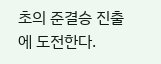초의 준결승 진출에 도전한다.